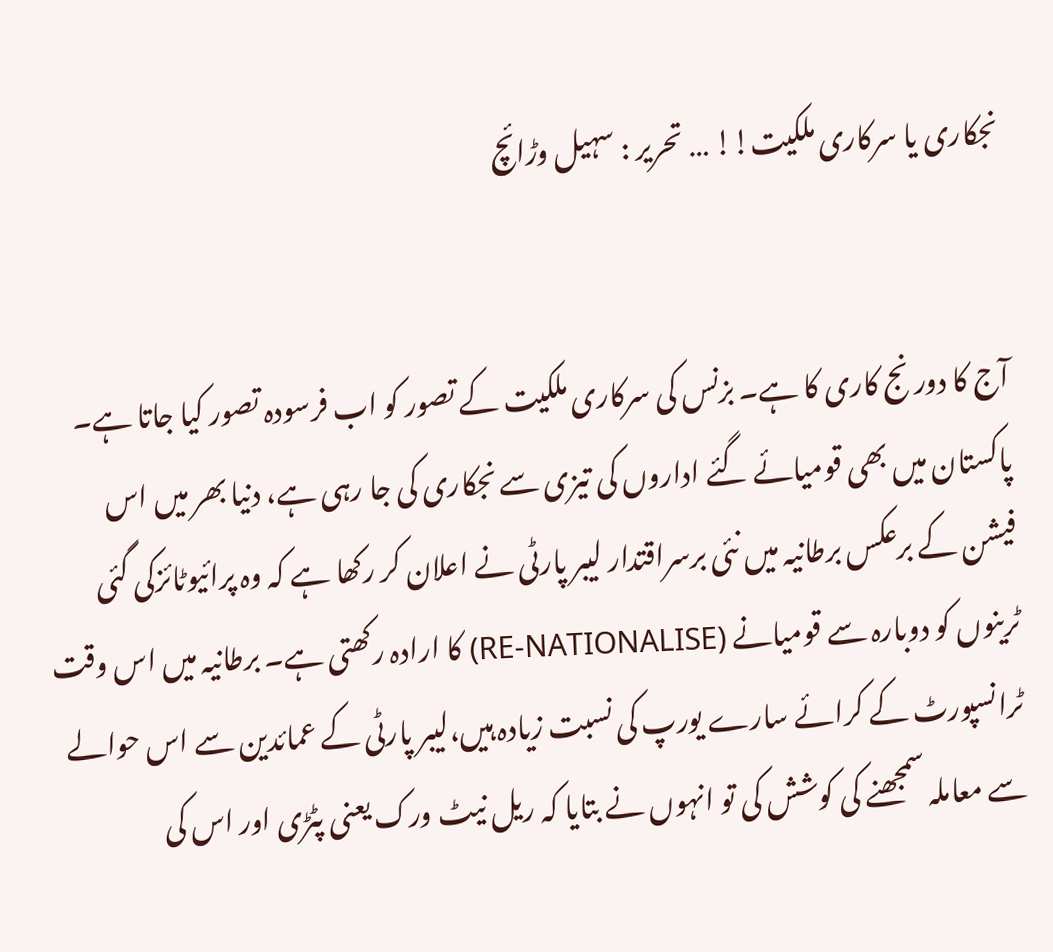نجکاری یا سرکاری ملکیت!! … تحریر : سہیل وڑائچ


آج کا دور نج کاری کا ہے۔ بزنس کی سرکاری ملکیت کے تصور کو اب فرسودہ تصور کیا جاتا ہے۔ پاکستان میں بھی قومیائے گئے اداروں کی تیزی سے نجکاری کی جا رہی ہے، دنیا بھر میں اس فیشن کے برعکس برطانیہ میں نئی برسراقتدار لیبر پارٹی نے اعلان کر رکھا ہے کہ وہ پرائیوٹائزکی گئی ٹرینوں کو دوبارہ سے قومیانے (RE-NATIONALISE) کا ارادہ رکھتی ہے۔ برطانیہ میں اس وقت ٹرانسپورٹ کے کرائے سارے یورپ کی نسبت زیادہ ہیں،لیبر پارٹی کے عمائدین سے اس حوالے سے معاملہ سمجھنے کی کوشش کی تو انہوں نے بتایا کہ ریل نیٹ ورک یعنی پٹڑی اور اس کی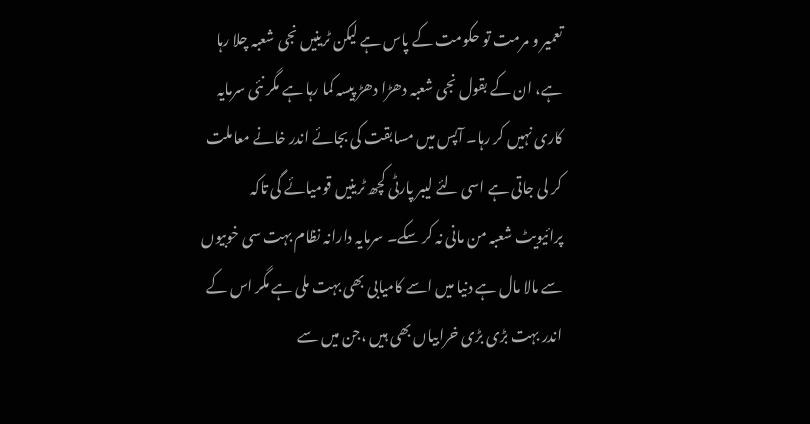تعمیر و مرمت تو حکومت کے پاس ہے لیکن ٹرینیں نجی شعبہ چلا رہا ہے، ان کے بقول نجی شعبہ دھڑا دھڑ پیسہ کما رہا ہے مگر نئی سرمایہ کاری نہیں کر رہا۔ آپس میں مسابقت کی بجائے اندر خانے معاملت کر لی جاتی ہے اسی لئے لیبر پارٹی کچھ ٹرینیں قومیائے گی تاکہ پرائیویٹ شعبہ من مانی نہ کر سکے۔ سرمایہ دارانہ نظام بہت سی خوبیوں سے مالا مال ہے دنیا میں اسے کامیابی بھی بہت ملی ہے مگر اس کے اندر بہت بڑی بڑی خرابیاں بھی ہیں ،جن میں سے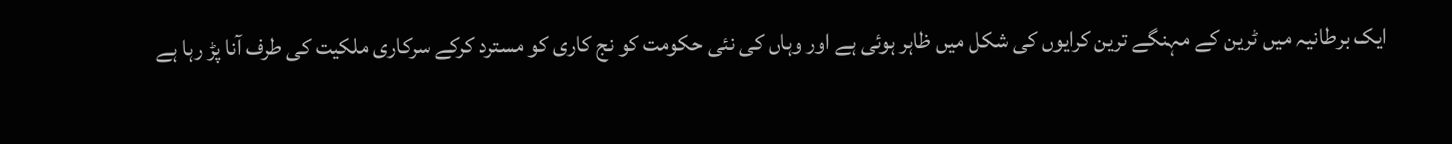ایک برطانیہ میں ٹرین کے مہنگے ترین کرایوں کی شکل میں ظاہر ہوئی ہے اور وہاں کی نئی حکومت کو نج کاری کو مسترد کرکے سرکاری ملکیت کی طرف آنا پڑ رہا ہے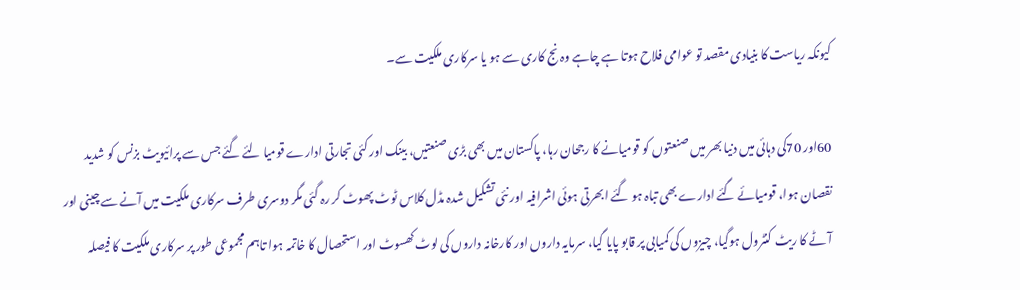کیونکہ ریاست کا بنیادی مقصد تو عوامی فلاح ہوتا ہے چاہے وہ نج کاری سے ہو یا سرکاری ملکیت سے۔

60اور 70کی دہائی میں دنیا بھر میں صنعتوں کو قومیانے کا رجحان رہا، پاکستان میں بھی بڑی صنعتیں، بینک اور کئی تجارتی ادارے قومیا لئے گئے جس سے پرائیویٹ بزنس کو شدید نقصان ہوا، قومیائے گئے ادارے بھی تباہ ہو گئے ابھرتی ہوئی اشرافیہ اور نئی تشکیل شدہ مڈل کلاس ٹوٹ پھوٹ کر رہ گئی مگر دوسری طرف سرکاری ملکیت میں آنے سے چینی اور آٹے کا ریٹ کنٹرول ہوگیا، چیزوں کی کمیابی پر قابو پایا گیا، سرمایہ داروں اور کارخانہ داروں کی لوٹ کھسوٹ اور استحصال کا خاتمہ ہوا تاہم مجموعی طور پر سرکاری ملکیت کا فیصلہ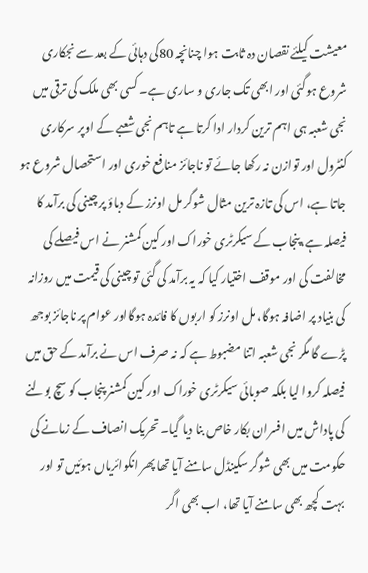معیشت کیلئے نقصان دہ ثابت ہوا چنانچہ 80کی دہائی کے بعد سے نجکاری شروع ہوگئی اور ابھی تک جاری و ساری ہے۔ کسی بھی ملک کی ترقی میں نجی شعبہ ہی اہم ترین کردار ادا کرتا ہے تاہم نجی شعبے کے اوپر سرکاری کنٹرول اور توازن نہ رکھا جائے تو ناجائز منافع خوری اور استحصال شروع ہو جاتا ہے، اس کی تازہ ترین مثال شوگر مل اونرز کے دباؤ پر چینی کی برآمد کا فیصلہ ہے،پنجاب کے سیکرٹری خوراک اور کین کمشنر نے اس فیصلے کی مخالفت کی اور موقف اختیار کیا کہ یہ برآمد کی گئی تو چینی کی قیمت میں روزانہ کی بنیاد پر اضافہ ہوگا، مل اونرز کو اربوں کا فائدہ ہوگااور عوام پر ناجائز بوجھ پڑے گا مگر نجی شعبہ اتنا مضبوط ہے کہ نہ صرف اس نے برآمد کے حق میں فیصلہ کروا لیا بلکہ صوبائی سیکرٹری خوراک اور کین کمشنر پنجاب کو سچ بولنے کی پاداش میں افسران بکار خاص بنا دیا گیا۔ تحریک انصاف کے زمانے کی حکومت میں بھی شوگر سکینڈل سامنے آیا تھا پھر انکوائریاں ہوئیں تو اور بہت کچھ بھی سامنے آیا تھا، اب بھی اگر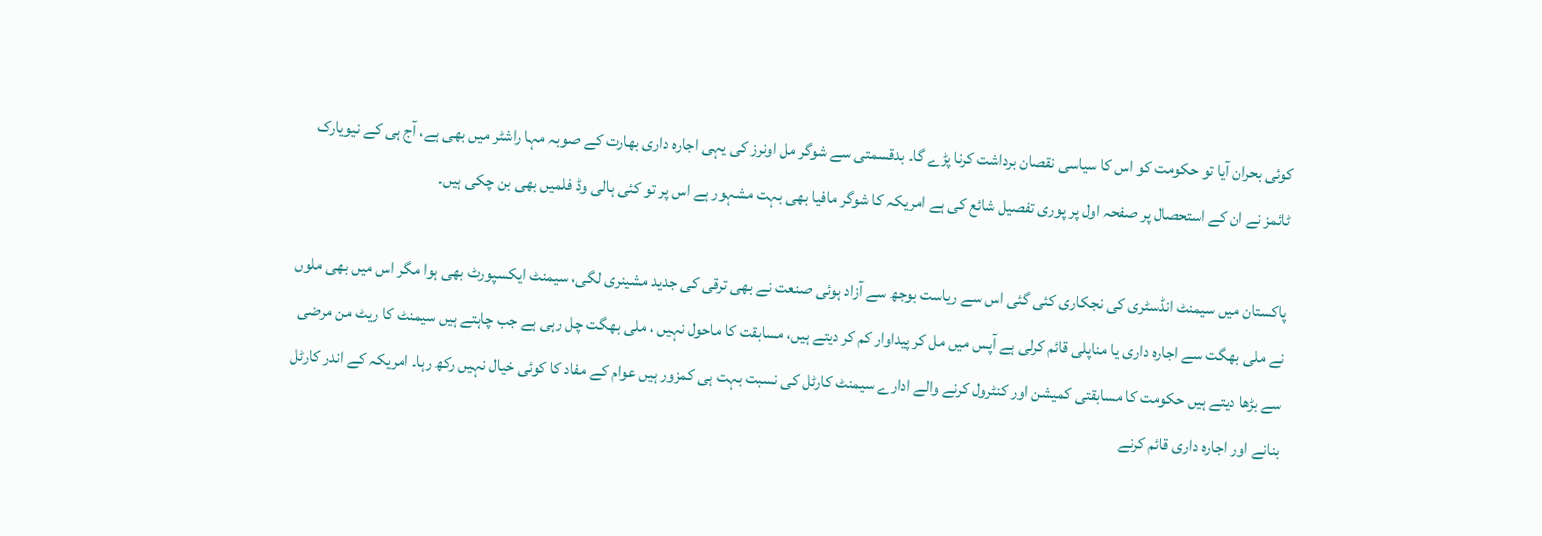کوئی بحران آیا تو حکومت کو اس کا سیاسی نقصان برداشت کرنا پڑے گا۔ بدقسمتی سے شوگر مل اونرز کی یہی اجارہ داری بھارت کے صوبہ مہا راشٹر میں بھی ہے، آج ہی کے نیویارک ٹائمز نے ان کے استحصال پر صفحہ اول پر پوری تفصیل شائع کی ہے امریکہ کا شوگر مافیا بھی بہت مشہور ہے اس پر تو کئی ہالی وڈ فلمیں بھی بن چکی ہیں۔

پاکستان میں سیمنٹ انڈسٹری کی نجکاری کئی گئی اس سے ریاست بوجھ سے آزاد ہوئی صنعت نے بھی ترقی کی جدید مشینری لگی، سیمنٹ ایکسپورٹ بھی ہوا مگر اس میں بھی ملوں نے ملی بھگت سے اجارہ داری یا مناپلی قائم کرلی ہے آپس میں مل کر پیداوار کم کر دیتے ہیں، مسابقت کا ماحول نہیں ، ملی بھگت چل رہی ہے جب چاہتے ہیں سیمنٹ کا ریٹ من مرضی سے بڑھا دیتے ہیں حکومت کا مسابقتی کمیشن اور کنٹرول کرنے والے ادارے سیمنٹ کارٹل کی نسبت بہت ہی کمزور ہیں عوام کے مفاد کا کوئی خیال نہیں رکھ رہا۔ امریکہ کے اندر کارٹل بنانے اور اجارہ داری قائم کرنے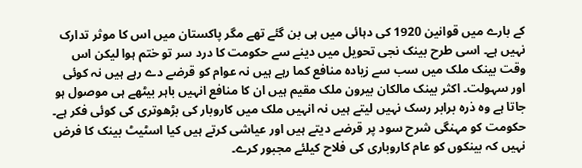کے بارے میں قوانین 1920 کی دہائی میں ہی بن گئے تھے مگر پاکستان میں اس کا موثر تدارک نہیں ہے۔ اسی طرح بینک نجی تحویل میں دینے سے حکومت کا درد سر تو ختم ہوا لیکن اس وقت بینک ملک میں سب سے زیادہ منافع کما رہے ہیں نہ عوام کو قرضے دے رہے ہیں نہ کوئی اور سہولت۔ اکثر بینک مالکان بیرون ملک مقیم ہیں ان کا منافع انہیں باہر بیٹھے ہی موصول ہو جاتا ہے وہ ذرہ برابر رسک نہیں لیتے ہیں نہ انہیں ملک میں کاروبار کی بڑھوتری کی کوئی فکر ہے۔ حکومت کو مہنگی شرح سود پر قرضے دیتے ہیں اور عیاشی کرتے ہیں کیا اسٹیٹ بینک کا فرض نہیں کہ بینکوں کو عام کاروباری کی فلاح کیلئے مجبور کرے۔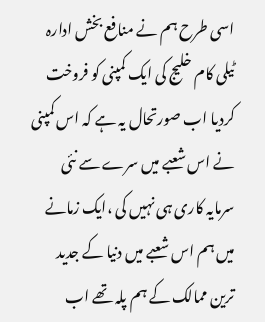اسی طرح ہم نے منافع بخش ادارہ ٹیلی کام خلیج کی ایک کمپنی کو فروخت کردیا اب صورتحال یہ ہے کہ اس کمپنی نے اس شعبے میں سرے سے نئی سرمایہ کاری ہی نہیں کی ،ایک زمانے میں ہم اس شعبے میں دنیا کے جدید ترین ممالک کے ہم پلہ تھے اب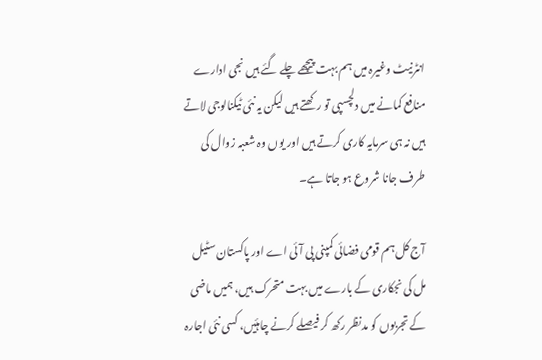انٹرنیٹ وغیرہ میں ہم بہت پیچھے چلے گئے ہیں نجی ادارے منافع کمانے میں دلچسپی تو رکھتے ہیں لیکن یہ نئی ٹیکنالوجی لاتے ہیں نہ ہی سرمایہ کاری کرتے ہیں اور یوں وہ شعبہ زوال کی طرف جانا شروع ہو جاتا ہے۔

آج کل ہم قومی فضائی کمپنی پی آئی اے اور پاکستان سٹیل مل کی نجکاری کے بارے میں بہت متحرک ہیں، ہمیں ماضی کے تجربوں کو مدنظر رکھ کر فیصلے کرنے چاہئیں، کسی نئی اجارہ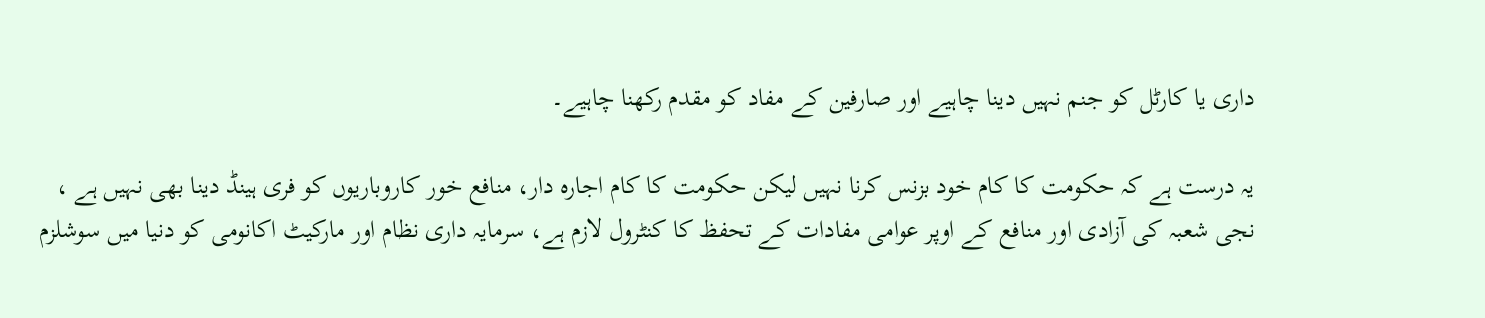داری یا کارٹل کو جنم نہیں دینا چاہیے اور صارفین کے مفاد کو مقدم رکھنا چاہیے۔

یہ درست ہے کہ حکومت کا کام خود بزنس کرنا نہیں لیکن حکومت کا کام اجارہ دار، منافع خور کاروباریوں کو فری ہینڈ دینا بھی نہیں ہے ، نجی شعبہ کی آزادی اور منافع کے اوپر عوامی مفادات کے تحفظ کا کنٹرول لازم ہے، سرمایہ داری نظام اور مارکیٹ اکانومی کو دنیا میں سوشلزم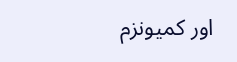اور کمیونزم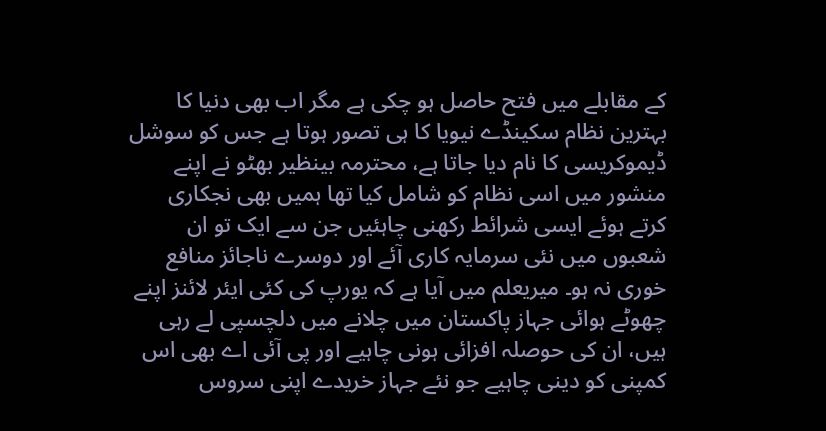کے مقابلے میں فتح حاصل ہو چکی ہے مگر اب بھی دنیا کا بہترین نظام سکینڈے نیویا کا ہی تصور ہوتا ہے جس کو سوشل ڈیموکریسی کا نام دیا جاتا ہے، محترمہ بینظیر بھٹو نے اپنے منشور میں اسی نظام کو شامل کیا تھا ہمیں بھی نجکاری کرتے ہوئے ایسی شرائط رکھنی چاہئیں جن سے ایک تو ان شعبوں میں نئی سرمایہ کاری آئے اور دوسرے ناجائز منافع خوری نہ ہو۔ میریعلم میں آیا ہے کہ یورپ کی کئی ایئر لائنز اپنے چھوٹے ہوائی جہاز پاکستان میں چلانے میں دلچسپی لے رہی ہیں، ان کی حوصلہ افزائی ہونی چاہیے اور پی آئی اے بھی اس کمپنی کو دینی چاہیے جو نئے جہاز خریدے اپنی سروس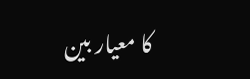کا معیار بین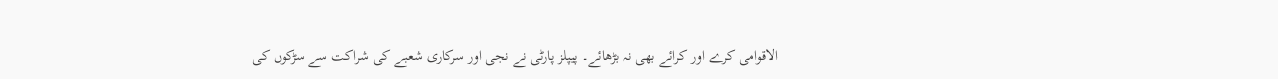الاقوامی کرے اور کرائے بھی نہ بڑھائے۔ پیپلز پارٹی نے نجی اور سرکاری شعبے کی شراکت سے سڑکوں کی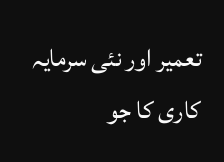تعمیر اور نئی سرمایہ کاری کا جو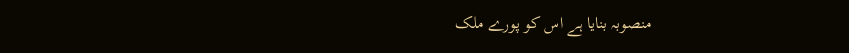منصوبہ بنایا ہے اس کو پورے ملک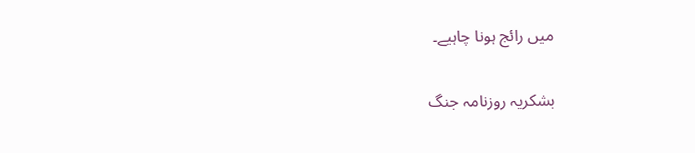میں رائج ہونا چاہیے۔

بشکریہ روزنامہ جنگ